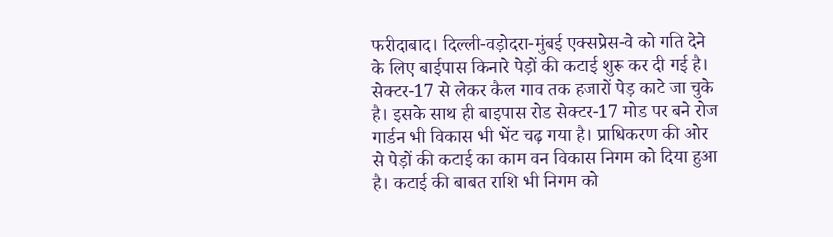फरीदाबाद। दिल्ली-वड़ोदरा-मुंबई एक्सप्रेस-वे को गति देने के लिए बाईपास किनारे पेड़ों की कटाई शुरू कर दी गई है। सेक्टर-17 से लेकर कैल गाव तक हजारों पेड़ काटे जा चुके है। इसके साथ ही बाइपास रोड सेक्टर-17 मोड पर बने रोज गार्डन भी विकास भी भेंट चढ़ गया है। प्राधिकरण की ओर से पेड़ों की कटाई का काम वन विकास निगम को दिया हुआ है। कटाई की बाबत राशि भी निगम को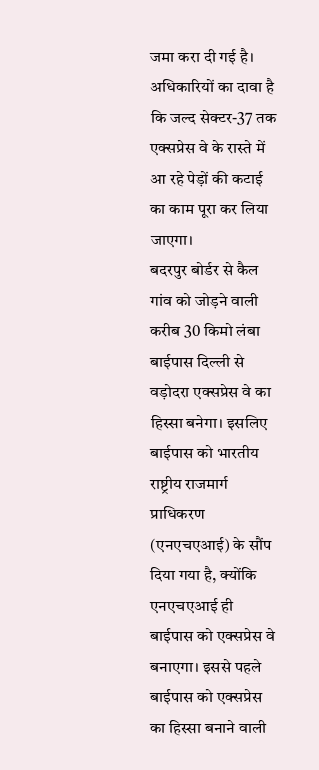जमा करा दी गई है। अधिकारियों का दावा है कि जल्द सेक्टर-37 तक एक्सप्रेस वे के रास्ते में आ रहे पेड़ों की कटाई का काम पूरा कर लिया जाएगा।
बदरपुर बोर्डर से कैल गांव को जोड़ने वाली करीब 30 किमो लंबा बाईपास दिल्ली से वड़ोदरा एक्सप्रेस वे का हिस्सा बनेगा। इसलिए बाईपास को भारतीय राष्ट्रीय राजमार्ग प्राधिकरण (एनएचएआई) के सौंप दिया गया है, क्योंकि एनएचएआई ही बाईपास को एक्सप्रेस वे बनाएगा। इससे पहले बाईपास को एक्सप्रेस का हिस्सा बनाने वाली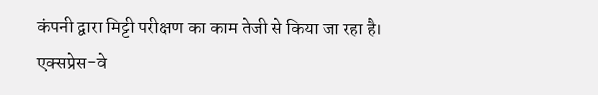कंपनी द्वारा मिट्टी परीक्षण का काम तेजी से किया जा रहा है। एक्सप्रेस-वे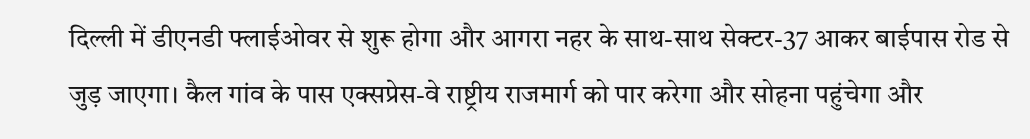दिल्ली में डीएनडी फ्लाईओवर से शुरू होगा और आगरा नहर के साथ-साथ सेक्टर-37 आकर बाईपास रोड से जुड़ जाएगा। कैल गांव के पास एक्सप्रेस-वे राष्ट्रीय राजमार्ग को पार करेगा और सोहना पहुंचेगा और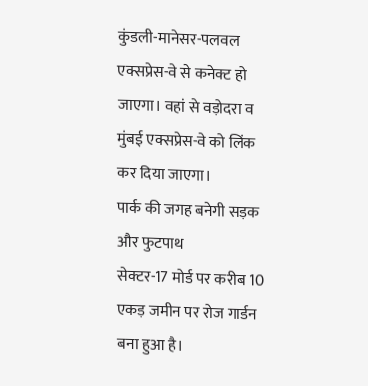कुंडली-मानेसर-पलवल एक्सप्रेस-वे से कनेक्ट हो जाएगा। वहां से वड़ोदरा व मुंबई एक्सप्रेस-वे को लिंक कर दिया जाएगा।
पार्क की जगह बनेगी सड़क और फुटपाथ
सेक्टर-17 मोर्ड पर करीब 10 एकड़ जमीन पर रोज गार्डन बना हुआ है।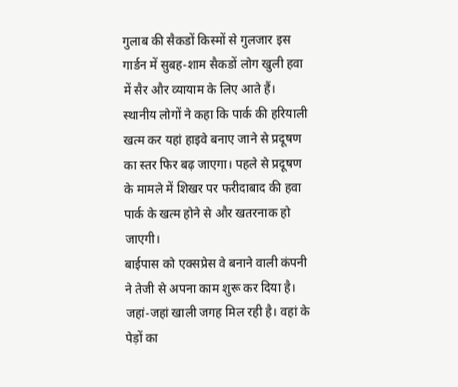गुलाब की सैकडों किस्मों से गुलजार इस गार्डन में सुबह-शाम सैकडों लोग खुली हवा में सैर और व्यायाम के लिए आते हैं। स्थानीय लोगों ने कहा कि पार्क की हरियाली खत्म कर यहां हाइवे बनाए जाने से प्रदूषण का स्तर फिर बढ़ जाएगा। पहले से प्रदूषण के मामले में शिखर पर फरीदाबाद की हवा पार्क के खत्म होने से और खतरनाक हो जाएगी।
बाईपास को एक्सप्रेस वे बनाने वाली कंपनी ने तेजी से अपना काम शुरू कर दिया है। जहां-जहां खाली जगह मिल रही है। वहां के पेड़ों का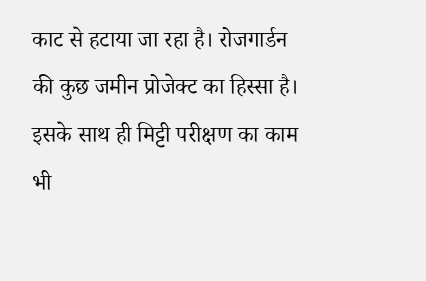काट से हटाया जा रहा है। रोजगार्डन की कुछ जमीन प्रोजेक्ट का हिस्सा है। इसके साथ ही मिट्टी परीक्षण का काम भी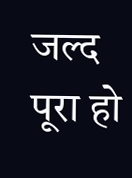जल्द पूरा हो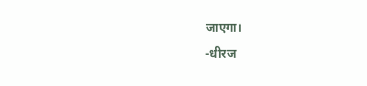जाएगा।
-धीरज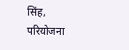सिंह, परियोजना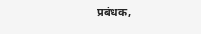प्रबंधक,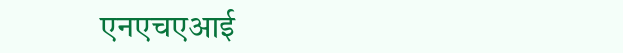एनएचएआई